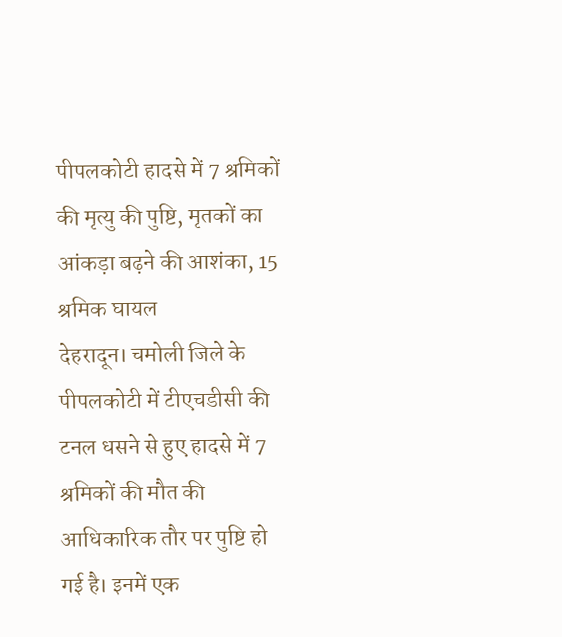पीपलकोटी हादसे में 7 श्रमिकों की मृत्यु की पुष्टि, मृतकों का आंकड़ा बढ़ने की आशंका, 15 श्रमिक घायल
देहरादून। चमोली जिले के पीपलकोटी में टीएचडीसी की टनल धसने से हुए हादसे में 7 श्रमिकों की मौत की आधिकारिक तौर पर पुष्टि हो गई है। इनमें एक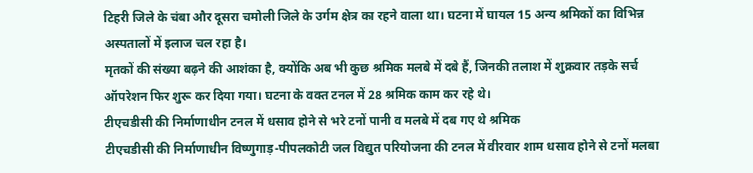टिहरी जिले के चंबा और दूसरा चमोली जिले के उर्गम क्षेत्र का रहने वाला था। घटना में घायल 15 अन्य श्रमिकों का विभिन्न अस्पतालों में इलाज चल रहा है।
मृतकों की संख्या बढ़ने की आशंका है, क्योंकि अब भी कुछ श्रमिक मलबे में दबे हैं, जिनकी तलाश में शुक्रवार तड़के सर्च ऑपरेशन फिर शुरू कर दिया गया। घटना के वक्त टनल में 28 श्रमिक काम कर रहे थे।
टीएचडीसी की निर्माणाधीन टनल में धसाव होने से भरे टनों पानी व मलबे में दब गए थे श्रमिक
टीएचडीसी की निर्माणाधीन विष्णुगाड़-पीपलकोटी जल विद्युत परियोजना की टनल में वीरवार शाम धसाव होने से टनों मलबा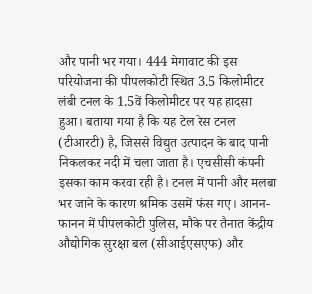और पानी भर गया। 444 मेगावाट की इस परियोजना की पीपलकोटी स्थित 3.5 किलोमीटर लंबी टनल के 1.5वें किलोमीटर पर यह हादसा हुआ। बताया गया है कि यह टेल रेस टनल (टीआरटी) है, जिससे विद्युत उत्पादन के बाद पानी निकलकर नदी में चला जाता है। एचसीसी कंपनी इसका काम करवा रही है। टनल में पानी और मलबा भर जाने के कारण श्रमिक उसमें फंस गए। आनन-फानन में पीपलकोटी पुलिस, मौके पर तैनात केंद्रीय औद्योगिक सुरक्षा बल (सीआईएसएफ) और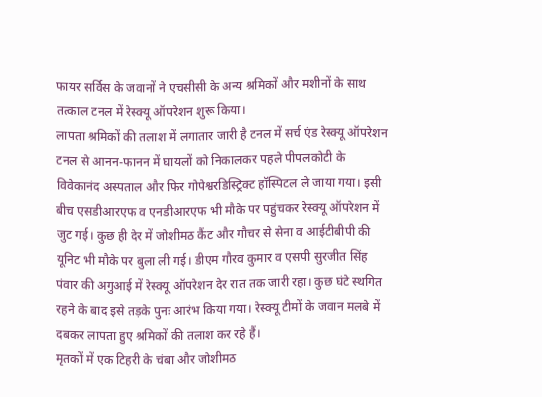फायर सर्विस के जवानों ने एचसीसी के अन्य श्रमिकों और मशीनों के साथ तत्काल टनल में रेस्क्यू ऑपरेशन शुरू किया।
लापता श्रमिकों की तलाश में लगातार जारी है टनल में सर्च एंड रेस्क्यू ऑपरेशन
टनल से आनन-फानन में घायलों को निकालकर पहले पीपलकोटी के विवेकानंद अस्पताल और फिर गोपेश्वरडिस्ट्रिक्ट हॉस्पिटल ले जाया गया। इसी बीच एसडीआरएफ व एनडीआरएफ भी मौके पर पहुंचकर रेस्क्यू ऑपरेशन में जुट गई। कुछ ही देर में जोशीमठ कैंट और गौचर से सेना व आईटीबीपी की यूनिट भी मौके पर बुला ली गई। डीएम गौरव कुमार व एसपी सुरजीत सिंह पंवार की अगुआई में रेस्क्यू ऑपरेशन देर रात तक जारी रहा। कुछ घंटे स्थगित रहने के बाद इसे तड़के पुनः आरंभ किया गया। रेस्क्यू टीमों के जवान मलबे में दबकर लापता हुए श्रमिकों की तलाश कर रहे हैं।
मृतकों में एक टिहरी के चंबा और जोशीमठ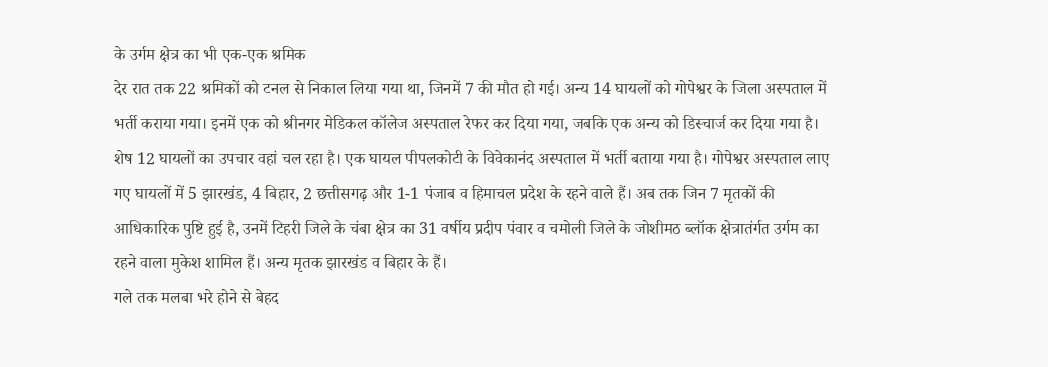के उर्गम क्षेत्र का भी एक-एक श्रमिक
देर रात तक 22 श्रमिकों को टनल से निकाल लिया गया था, जिनमें 7 की मौत हो गई। अन्य 14 घायलों को गोपेश्वर के जिला अस्पताल में भर्ती कराया गया। इनमें एक को श्रीनगर मेडिकल कॉलेज अस्पताल रेफर कर दिया गया, जबकि एक अन्य को डिस्चार्ज कर दिया गया है। शेष 12 घायलों का उपचार वहां चल रहा है। एक घायल पीपलकोटी के विवेकानंद अस्पताल में भर्ती बताया गया है। गोपेश्वर अस्पताल लाए गए घायलों में 5 झारखंड, 4 बिहार, 2 छत्तीसगढ़ और 1-1 पंजाब व हिमाचल प्रदेश के रहने वाले हैं। अब तक जिन 7 मृतकों की आधिकारिक पुष्टि हुई है, उनमें टिहरी जिले के चंबा क्षेत्र का 31 वर्षीय प्रदीप पंवार व चमोली जिले के जोशीमठ ब्लॉक क्षेत्रातंर्गत उर्गम का रहने वाला मुकेश शामिल हैं। अन्य मृतक झारखंड व बिहार के हैं।
गले तक मलबा भरे होने से बेहद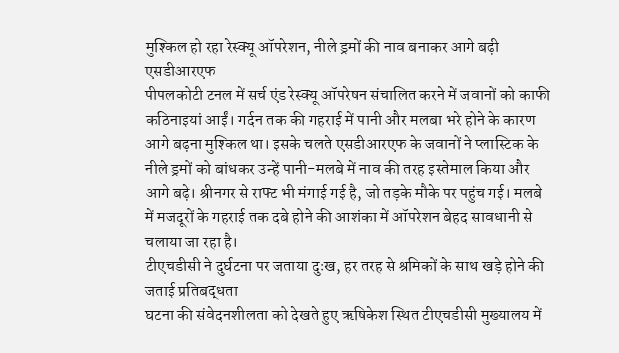मुश्किल हो रहा रेस्क्यू ऑपरेशन, नीले ड्रमों की नाव बनाकर आगे बढ़ी एसडीआरएफ
पीपलकोटी टनल में सर्च एंड रेस्क्यू ऑपरेषन संचालित करने में जवानों को काफी कठिनाइयां आईं। गर्दन तक की गहराई में पानी और मलबा भरे होने के कारण आगे बढ़ना मुश्किल था। इसके चलते एसडीआरएफ के जवानों ने प्लास्टिक के नीले ड्रमों को बांधकर उन्हें पानी-मलबे में नाव की तरह इस्तेमाल किया और आगे बढ़े। श्रीनगर से राफ्ट भी मंगाई गई है, जो तड़के मौके पर पहुंच गई। मलबे में मजदूरों के गहराई तक दबे होने की आशंका में ऑपरेशन बेहद सावधानी से चलाया जा रहा है।
टीएचडीसी ने दुर्घटना पर जताया दुःख, हर तरह से श्रमिकों के साथ खड़े होने की जताई प्रतिबद्धता
घटना की संवेदनशीलता को देखते हुए ऋषिकेश स्थित टीएचडीसी मुख्यालय में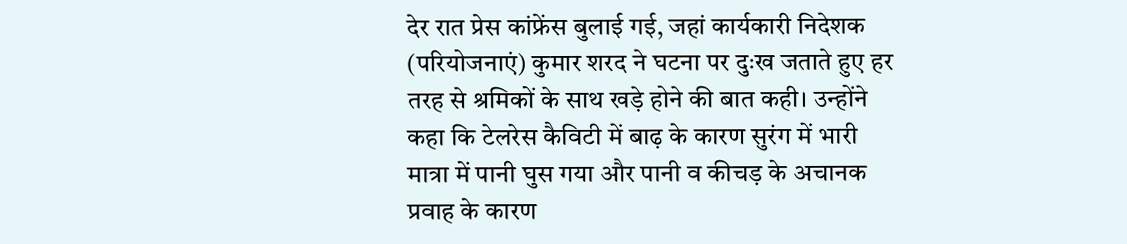देर रात प्रेस कांफ्रेंस बुलाई गई, जहां कार्यकारी निदेशक (परियोजनाएं) कुमार शरद ने घटना पर दुःख जताते हुए हर तरह से श्रमिकों के साथ खड़े होने की बात कही। उन्होंने कहा कि टेलरेस कैविटी में बाढ़ के कारण सुरंग में भारी मात्रा में पानी घुस गया और पानी व कीचड़ के अचानक प्रवाह के कारण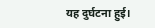यह दुर्घटना हुई।